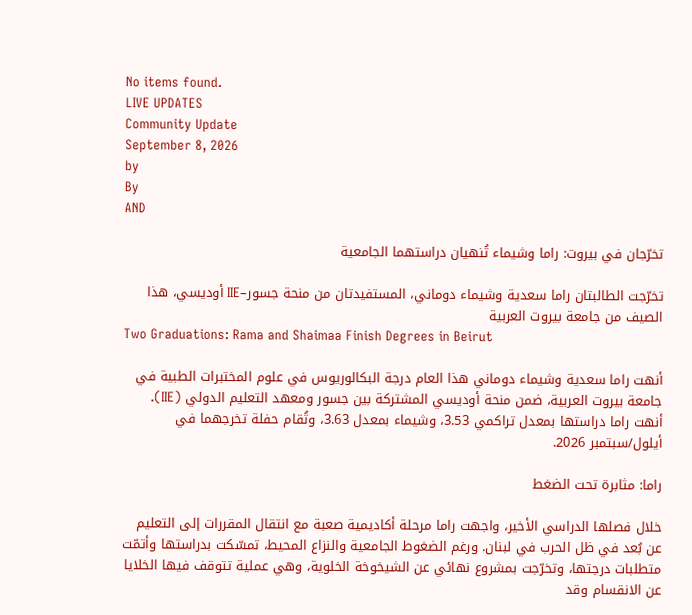No items found.
LIVE UPDATES
Community Update
September 8, 2026
by
By
AND

تخرّجان في بيروت: راما وشيماء تُنهيان دراستهما الجامعية

تخرّجت الطالبتان راما سعدية وشيماء دوماني، المستفيدتان من منحة جسور–IIE أوديسي، هذا الصيف من جامعة بيروت العربية
Two Graduations: Rama and Shaimaa Finish Degrees in Beirut

أنهت راما سعدية وشيماء دوماني هذا العام درجة البكالوريوس في علوم المختبرات الطبية في جامعة بيروت العربية، ضمن منحة أوديسي المشتركة بين جسور ومعهد التعليم الدولي (IIE). أنهت راما دراستها بمعدل تراكمي 3.53، وشيماء بمعدل 3.63، وتُقام حفلة تخرجهما في أيلول/سبتمبر 2026.

راما: مثابرة تحت الضغط

خلال فصلها الدراسي الأخير، واجهت راما مرحلة أكاديمية صعبة مع انتقال المقررات إلى التعليم عن بُعد في ظل الحرب في لبنان. ورغم الضغوط الجامعية والنزاع المحيط، تمسّكت بدراستها وأتمّت متطلبات درجتها، وتخرّجت بمشروع نهائي عن الشيخوخة الخلوية، وهي عملية تتوقف فيها الخلايا عن الانقسام وقد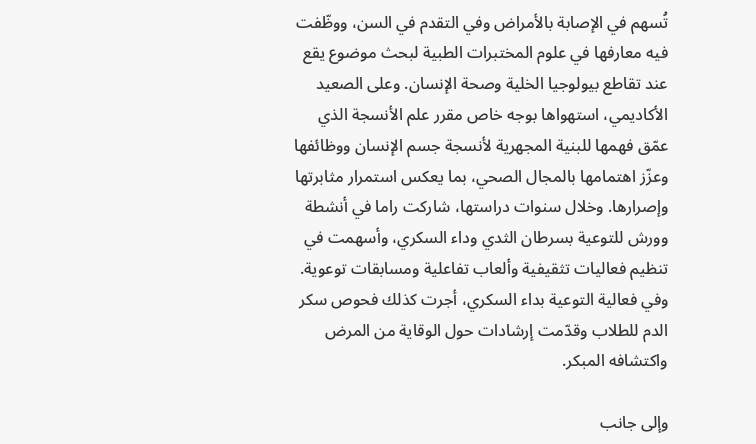تُسهم في الإصابة بالأمراض وفي التقدم في السن، ووظّفت فيه معارفها في علوم المختبرات الطبية لبحث موضوع يقع عند تقاطع بيولوجيا الخلية وصحة الإنسان. وعلى الصعيد الأكاديمي، استهواها بوجه خاص مقرر علم الأنسجة الذي عمّق فهمها للبنية المجهرية لأنسجة جسم الإنسان ووظائفها وعزّز اهتمامها بالمجال الصحي، بما يعكس استمرار مثابرتها وإصرارها. وخلال سنوات دراستها، شاركت راما في أنشطة وورش للتوعية بسرطان الثدي وداء السكري، وأسهمت في تنظيم فعاليات تثقيفية وألعاب تفاعلية ومسابقات توعوية. وفي فعالية التوعية بداء السكري، أجرت كذلك فحوص سكر الدم للطلاب وقدّمت إرشادات حول الوقاية من المرض واكتشافه المبكر.

وإلى جانب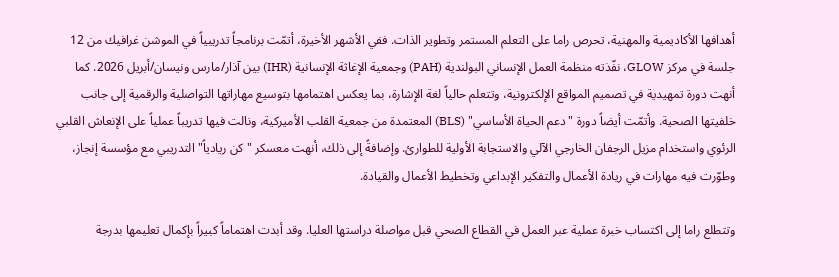أهدافها الأكاديمية والمهنية، تحرص راما على التعلم المستمر وتطوير الذات. ففي الأشهر الأخيرة، أتمّت برنامجاً تدريبياً في الموشن غرافيك من 12 جلسة في مركز GLOW، نفّذته منظمة العمل الإنساني البولندية (PAH) وجمعية الإغاثة الإنسانية (IHR) بين آذار/مارس ونيسان/أبريل 2026. كما أنهت دورة تمهيدية في تصميم المواقع الإلكترونية، وتتعلم حالياً لغة الإشارة، بما يعكس اهتمامها بتوسيع مهاراتها التواصلية والرقمية إلى جانب خلفيتها الصحية. وأتمّت أيضاً دورة "دعم الحياة الأساسي" (BLS) المعتمدة من جمعية القلب الأميركية، ونالت فيها تدريباً عملياً على الإنعاش القلبي الرئوي واستخدام مزيل الرجفان الخارجي الآلي والاستجابة الأولية للطوارئ. وإضافةً إلى ذلك، أنهت معسكر "كن ريادياً" التدريبي مع مؤسسة إنجاز، وطوّرت فيه مهارات في ريادة الأعمال والتفكير الإبداعي وتخطيط الأعمال والقيادة.

وتتطلع راما إلى اكتساب خبرة عملية عبر العمل في القطاع الصحي قبل مواصلة دراستها العليا. وقد أبدت اهتماماً كبيراً بإكمال تعليمها بدرجة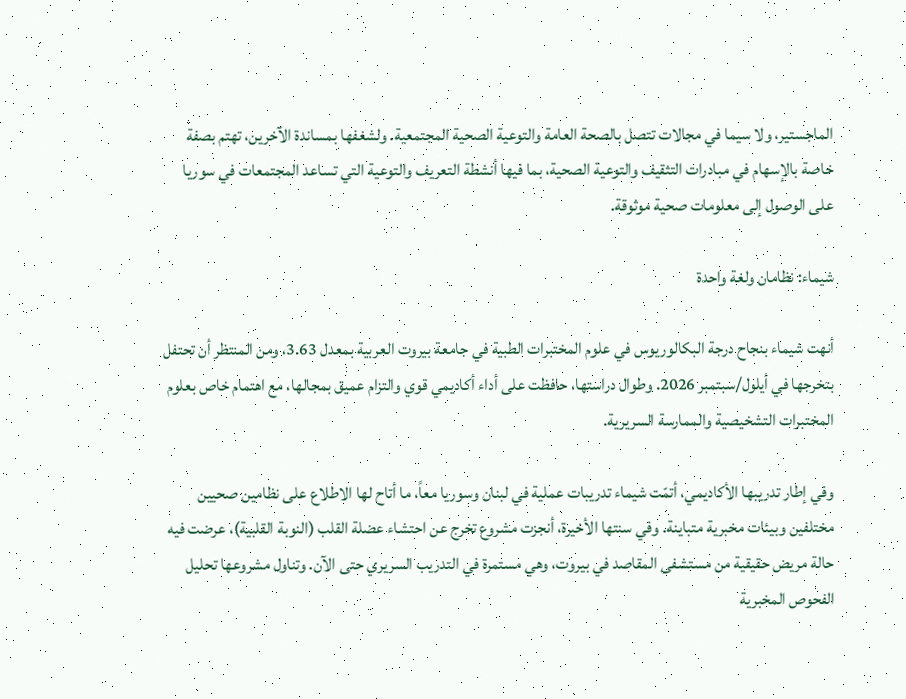الماجستير، ولا سيما في مجالات تتصل بالصحة العامة والتوعية الصحية المجتمعية. ولشغفها بمساندة الآخرين، تهتم بصفة خاصة بالإسهام في مبادرات التثقيف والتوعية الصحية، بما فيها أنشطة التعريف والتوعية التي تساعد المجتمعات في سوريا على الوصول إلى معلومات صحية موثوقة.

شيماء: نظامان ولغة واحدة

أنهت شيماء بنجاح درجة البكالوريوس في علوم المختبرات الطبية في جامعة بيروت العربية بمعدل 3.63، ومن المنتظر أن تحتفل بتخرجها في أيلول/سبتمبر 2026. وطوال دراستها، حافظت على أداء أكاديمي قوي والتزام عميق بمجالها، مع اهتمام خاص بعلوم المختبرات التشخيصية والممارسة السريرية.

وفي إطار تدريبها الأكاديمي، أتمّت شيماء تدريبات عملية في لبنان وسوريا معاً، ما أتاح لها الاطلاع على نظامين صحيين مختلفين وبيئات مخبرية متباينة. وفي سنتها الأخيرة، أنجزت مشروع تخرج عن احتشاء عضلة القلب (النوبة القلبية)، عرضت فيه حالة مريض حقيقية من مستشفى المقاصد في بيروت، وهي مستمرة في التدريب السريري حتى الآن. وتناول مشروعها تحليل الفحوص المخبرية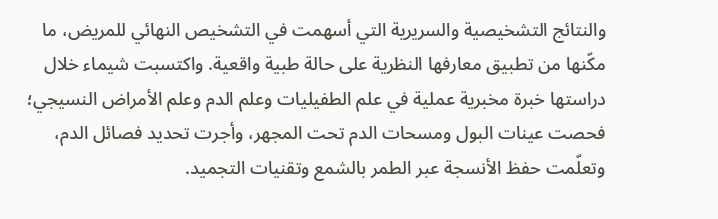والنتائج التشخيصية والسريرية التي أسهمت في التشخيص النهائي للمريض، ما مكّنها من تطبيق معارفها النظرية على حالة طبية واقعية. واكتسبت شيماء خلال دراستها خبرة مخبرية عملية في علم الطفيليات وعلم الدم وعلم الأمراض النسيجي؛ فحصت عينات البول ومسحات الدم تحت المجهر، وأجرت تحديد فصائل الدم، وتعلّمت حفظ الأنسجة عبر الطمر بالشمع وتقنيات التجميد.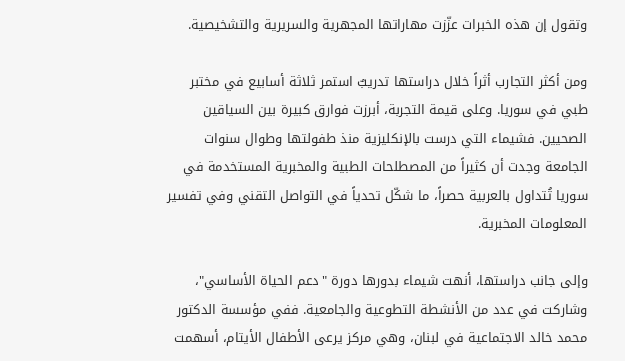وتقول إن هذه الخبرات عزّزت مهاراتها المجهرية والسريرية والتشخيصية.

ومن أكثر التجارب أثراً خلال دراستها تدريبٌ استمر ثلاثة أسابيع في مختبر طبي في سوريا. وعلى قيمة التجربة، أبرزت فوارق كبيرة بين السياقين الصحيين. فشيماء التي درست بالإنكليزية منذ طفولتها وطوال سنوات الجامعة وجدت أن كثيراً من المصطلحات الطبية والمخبرية المستخدمة في سوريا تُتداول بالعربية حصراً، ما شكّل تحدياً في التواصل التقني وفي تفسير المعلومات المخبرية.

وإلى جانب دراستها، أنهت شيماء بدورها دورة "دعم الحياة الأساسي"، وشاركت في عدد من الأنشطة التطوعية والجامعية. ففي مؤسسة الدكتور محمد خالد الاجتماعية في لبنان، وهي مركز يرعى الأطفال الأيتام، أسهمت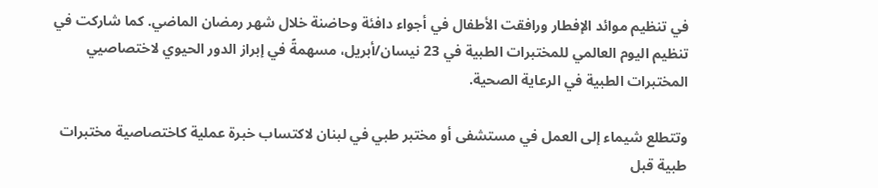في تنظيم موائد الإفطار ورافقت الأطفال في أجواء دافئة وحاضنة خلال شهر رمضان الماضي. كما شاركت في تنظيم اليوم العالمي للمختبرات الطبية في 23 نيسان/أبريل، مسهمةً في إبراز الدور الحيوي لاختصاصيي المختبرات الطبية في الرعاية الصحية.

وتتطلع شيماء إلى العمل في مستشفى أو مختبر طبي في لبنان لاكتساب خبرة عملية كاختصاصية مختبرات طبية قبل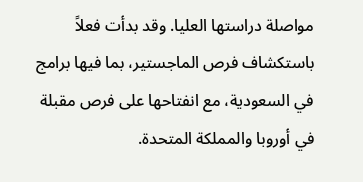مواصلة دراستها العليا. وقد بدأت فعلاً باستكشاف فرص الماجستير، بما فيها برامج في السعودية، مع انفتاحها على فرص مقبلة في أوروبا والمملكة المتحدة.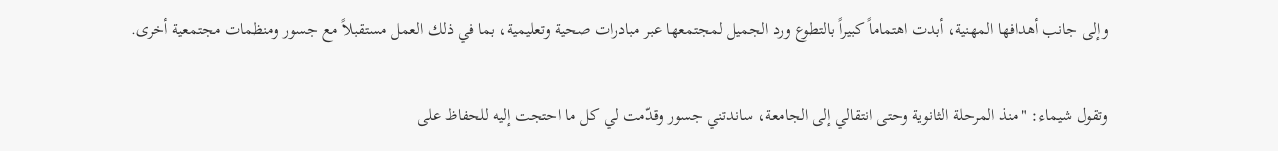وإلى جانب أهدافها المهنية، أبدت اهتماماً كبيراً بالتطوع ورد الجميل لمجتمعها عبر مبادرات صحية وتعليمية، بما في ذلك العمل مستقبلاً مع جسور ومنظمات مجتمعية أخرى.

وتقول شيماء: "منذ المرحلة الثانوية وحتى انتقالي إلى الجامعة، ساندتني جسور وقدّمت لي كل ما احتجت إليه للحفاظ على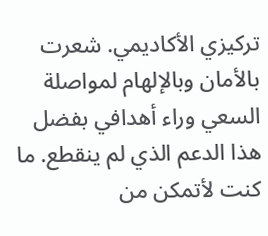تركيزي الأكاديمي. شعرت بالأمان وبالإلهام لمواصلة السعي وراء أهدافي بفضل هذا الدعم الذي لم ينقطع. ما كنت لأتمكن من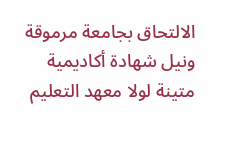الالتحاق بجامعة مرموقة ونيل شهادة أكاديمية متينة لولا معهد التعليم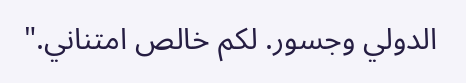الدولي وجسور. لكم خالص امتناني."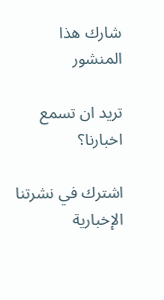شارك هذا المنشور

تريد ان تسمع اخبارنا؟

اشترك في نشرتنا الإخبارية